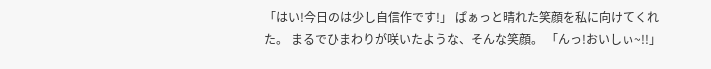「はい!今日のは少し自信作です!」 ぱぁっと晴れた笑顔を私に向けてくれた。 まるでひまわりが咲いたような、そんな笑顔。 「んっ!おいしぃ~!!」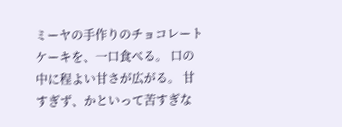ミーヤの手作りのチョコレートケーキを、一口食べる。 口の中に程よい甘さが広がる。 甘すぎず、かといって苦すぎな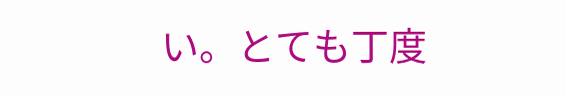い。とても丁度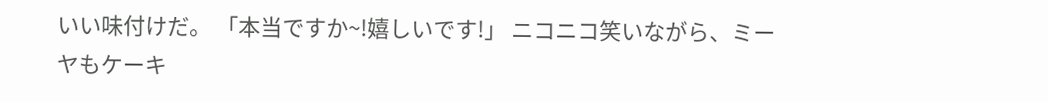いい味付けだ。 「本当ですか~!嬉しいです!」 ニコニコ笑いながら、ミーヤもケーキ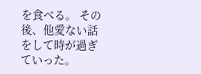を食べる。 その後、他愛ない話をして時が過ぎていった。